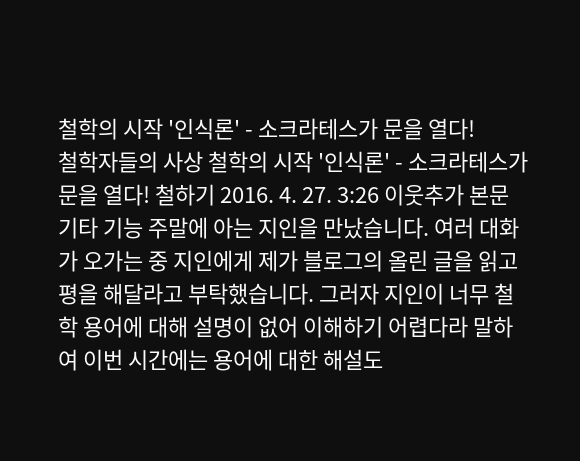철학의 시작 '인식론' - 소크라테스가 문을 열다!
철학자들의 사상 철학의 시작 '인식론' - 소크라테스가 문을 열다! 철하기 2016. 4. 27. 3:26 이웃추가 본문 기타 기능 주말에 아는 지인을 만났습니다. 여러 대화가 오가는 중 지인에게 제가 블로그의 올린 글을 읽고 평을 해달라고 부탁했습니다. 그러자 지인이 너무 철학 용어에 대해 설명이 없어 이해하기 어렵다라 말하여 이번 시간에는 용어에 대한 해설도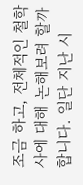조금 하고, 전체적인 철학사에 대해 논해보려 할까 합니다. 일단 지난 시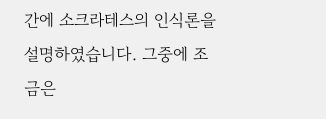간에 소크라테스의 인식론을 설명하였습니다. 그중에 조금은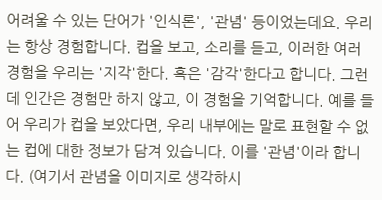어려울 수 있는 단어가 '인식론', '관념' 등이었는데요. 우리는 항상 경험합니다. 컵을 보고, 소리를 듣고, 이러한 여러 경험을 우리는 '지각'한다. 혹은 '감각'한다고 합니다. 그런데 인간은 경험만 하지 않고, 이 경험을 기억합니다. 예를 들어 우리가 컵을 보았다면, 우리 내부에는 말로 표현할 수 없는 컵에 대한 정보가 담겨 있습니다. 이를 '관념'이라 합니다. (여기서 관념을 이미지로 생각하시